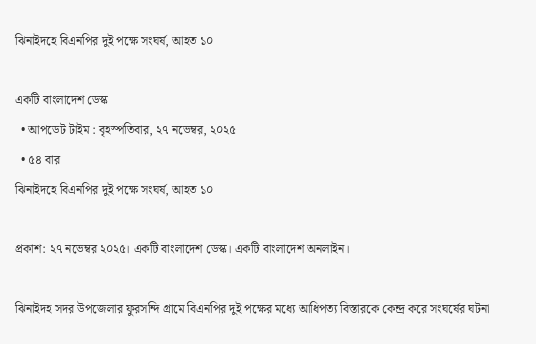ঝিনাইদহে বিএনপির দুই পক্ষে সংঘর্ষ, আহত ১০

একটি বাংলাদেশ ডেস্ক
  • আপডেট টাইম : বৃহস্পতিবার, ২৭ নভেম্বর, ২০২৫
  • ৫৪ বার
ঝিনাইদহে বিএনপির দুই পক্ষে সংঘর্ষ, আহত ১০

প্রকাশ: ২৭ নভেম্বর ২০২৫। একটি বাংলাদেশ ডেস্ক। একটি বাংলাদেশ অনলাইন।

ঝিনাইদহ সদর উপজেলার ফুরসন্দি গ্রামে বিএনপির দুই পক্ষের মধ্যে আধিপত্য বিস্তারকে কেন্দ্র করে সংঘর্ষের ঘটনা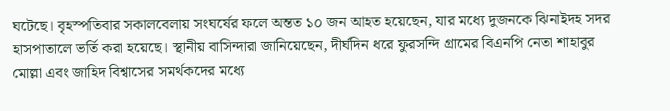ঘটেছে। বৃহস্পতিবার সকালবেলায় সংঘর্ষের ফলে অন্তত ১০ জন আহত হয়েছেন, যার মধ্যে দুজনকে ঝিনাইদহ সদর হাসপাতালে ভর্তি করা হয়েছে। স্থানীয় বাসিন্দারা জানিয়েছেন, দীর্ঘদিন ধরে ফুরসন্দি গ্রামের বিএনপি নেতা শাহাবুর মোল্লা এবং জাহিদ বিশ্বাসের সমর্থকদের মধ্যে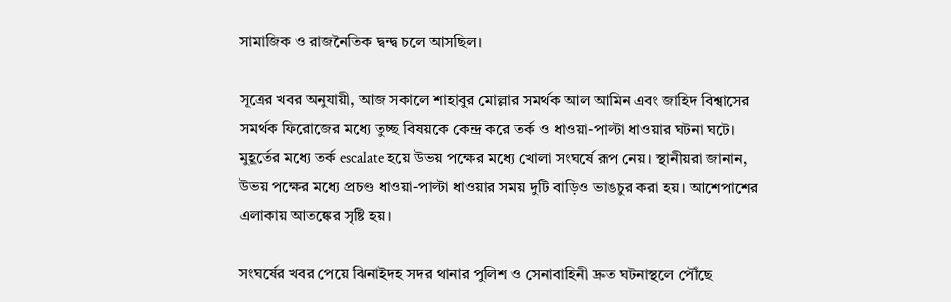সামাজিক ও রাজনৈতিক দ্বন্দ্ব চলে আসছিল।

সূত্রের খবর অনুযায়ী, আজ সকালে শাহাবুর মোল্লার সমর্থক আল আমিন এবং জাহিদ বিশ্বাসের সমর্থক ফিরোজের মধ্যে তুচ্ছ বিষয়কে কেন্দ্র করে তর্ক ও ধাওয়া-পাল্টা ধাওয়ার ঘটনা ঘটে। মুহূর্তের মধ্যে তর্ক escalate হয়ে উভয় পক্ষের মধ্যে খোলা সংঘর্ষে রূপ নেয়। স্থানীয়রা জানান, উভয় পক্ষের মধ্যে প্রচণ্ড ধাওয়া-পাল্টা ধাওয়ার সময় দুটি বাড়িও ভাঙচুর করা হয়। আশেপাশের এলাকায় আতঙ্কের সৃষ্টি হয়।

সংঘর্ষের খবর পেয়ে ঝিনাইদহ সদর থানার পুলিশ ও সেনাবাহিনী দ্রুত ঘটনাস্থলে পৌঁছে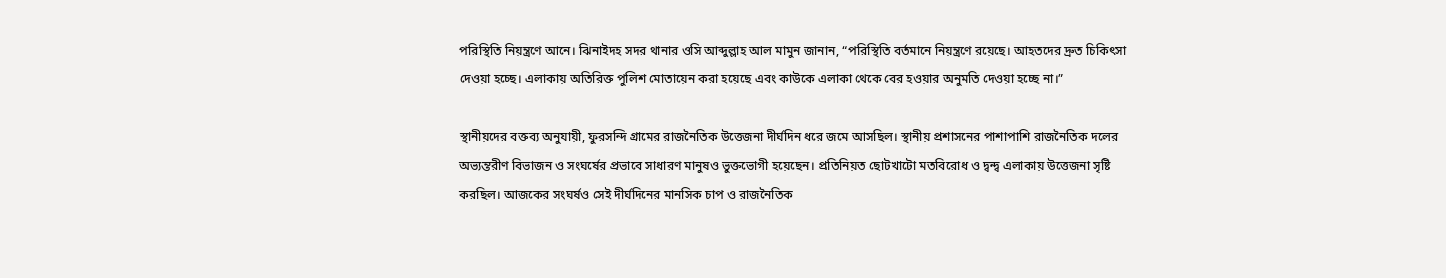পরিস্থিতি নিয়ন্ত্রণে আনে। ঝিনাইদহ সদর থানার ওসি আব্দুল্লাহ আল মামুন জানান, “পরিস্থিতি বর্তমানে নিয়ন্ত্রণে রয়েছে। আহতদের দ্রুত চিকিৎসা দেওয়া হচ্ছে। এলাকায় অতিরিক্ত পুলিশ মোতায়েন করা হয়েছে এবং কাউকে এলাকা থেকে বের হওয়ার অনুমতি দেওয়া হচ্ছে না।”

স্থানীয়দের বক্তব্য অনুযায়ী, ফুরসন্দি গ্রামের রাজনৈতিক উত্তেজনা দীর্ঘদিন ধরে জমে আসছিল। স্থানীয় প্রশাসনের পাশাপাশি রাজনৈতিক দলের অভ্যন্তরীণ বিভাজন ও সংঘর্ষের প্রভাবে সাধারণ মানুষও ভুক্তভোগী হয়েছেন। প্রতিনিয়ত ছোটখাটো মতবিরোধ ও দ্বন্দ্ব এলাকায় উত্তেজনা সৃষ্টি করছিল। আজকের সংঘর্ষও সেই দীর্ঘদিনের মানসিক চাপ ও রাজনৈতিক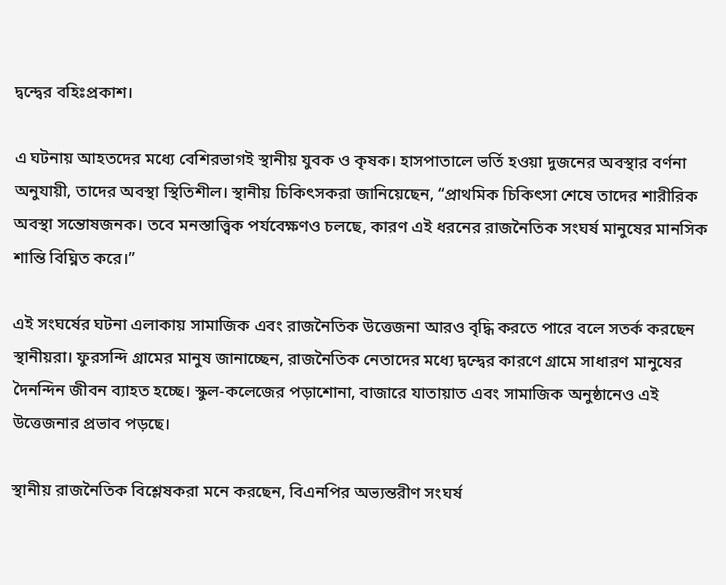দ্বন্দ্বের বহিঃপ্রকাশ।

এ ঘটনায় আহতদের মধ্যে বেশিরভাগই স্থানীয় যুবক ও কৃষক। হাসপাতালে ভর্তি হওয়া দুজনের অবস্থার বর্ণনা অনুযায়ী, তাদের অবস্থা স্থিতিশীল। স্থানীয় চিকিৎসকরা জানিয়েছেন, “প্রাথমিক চিকিৎসা শেষে তাদের শারীরিক অবস্থা সন্তোষজনক। তবে মনস্তাত্ত্বিক পর্যবেক্ষণও চলছে, কারণ এই ধরনের রাজনৈতিক সংঘর্ষ মানুষের মানসিক শান্তি বিঘ্নিত করে।”

এই সংঘর্ষের ঘটনা এলাকায় সামাজিক এবং রাজনৈতিক উত্তেজনা আরও বৃদ্ধি করতে পারে বলে সতর্ক করছেন স্থানীয়রা। ফুরসন্দি গ্রামের মানুষ জানাচ্ছেন, রাজনৈতিক নেতাদের মধ্যে দ্বন্দ্বের কারণে গ্রামে সাধারণ মানুষের দৈনন্দিন জীবন ব্যাহত হচ্ছে। স্কুল-কলেজের পড়াশোনা, বাজারে যাতায়াত এবং সামাজিক অনুষ্ঠানেও এই উত্তেজনার প্রভাব পড়ছে।

স্থানীয় রাজনৈতিক বিশ্লেষকরা মনে করছেন, বিএনপির অভ্যন্তরীণ সংঘর্ষ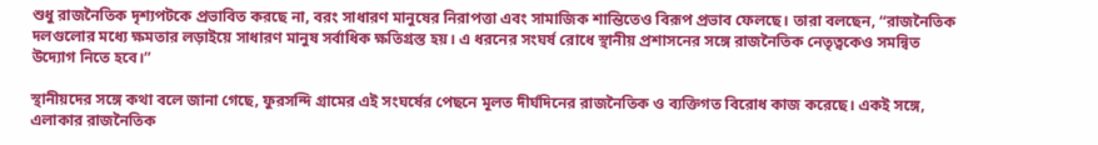শুধু রাজনৈতিক দৃশ্যপটকে প্রভাবিত করছে না, বরং সাধারণ মানুষের নিরাপত্তা এবং সামাজিক শান্তিতেও বিরূপ প্রভাব ফেলছে। তারা বলছেন, “রাজনৈতিক দলগুলোর মধ্যে ক্ষমতার লড়াইয়ে সাধারণ মানুষ সর্বাধিক ক্ষতিগ্রস্ত হয়। এ ধরনের সংঘর্ষ রোধে স্থানীয় প্রশাসনের সঙ্গে রাজনৈতিক নেতৃত্বকেও সমন্বিত উদ্যোগ নিতে হবে।”

স্থানীয়দের সঙ্গে কথা বলে জানা গেছে, ফুরসন্দি গ্রামের এই সংঘর্ষের পেছনে মূলত দীর্ঘদিনের রাজনৈতিক ও ব্যক্তিগত বিরোধ কাজ করেছে। একই সঙ্গে, এলাকার রাজনৈতিক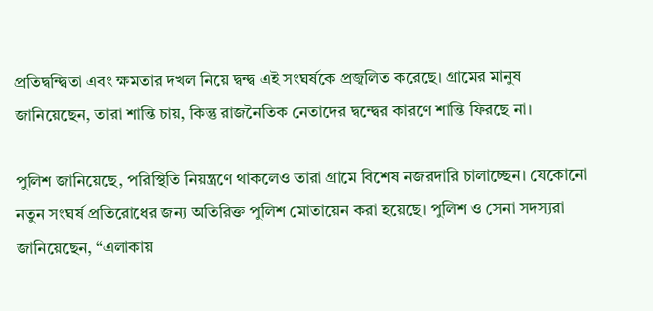প্রতিদ্বন্দ্বিতা এবং ক্ষমতার দখল নিয়ে দ্বন্দ্ব এই সংঘর্ষকে প্রজ্বলিত করেছে। গ্রামের মানুষ জানিয়েছেন, তারা শান্তি চায়, কিন্তু রাজনৈতিক নেতাদের দ্বন্দ্বের কারণে শান্তি ফিরছে না।

পুলিশ জানিয়েছে, পরিস্থিতি নিয়ন্ত্রণে থাকলেও তারা গ্রামে বিশেষ নজরদারি চালাচ্ছেন। যেকোনো নতুন সংঘর্ষ প্রতিরোধের জন্য অতিরিক্ত পুলিশ মোতায়েন করা হয়েছে। পুলিশ ও সেনা সদস্যরা জানিয়েছেন, “এলাকায়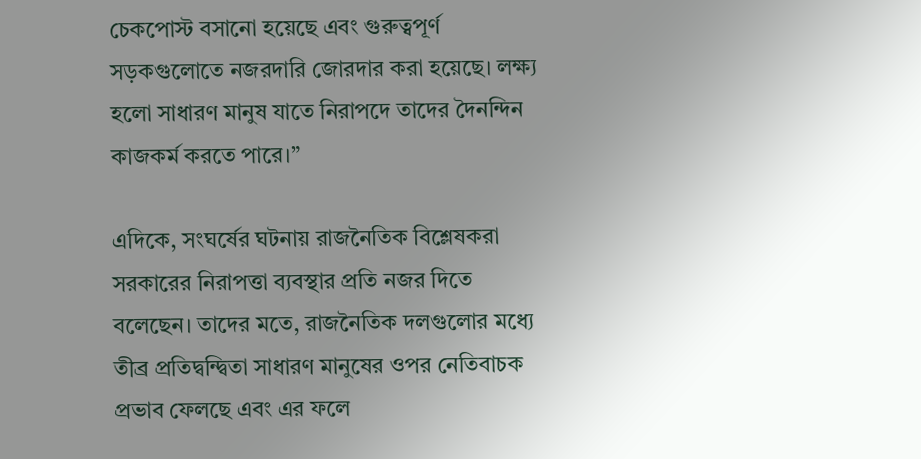চেকপোস্ট বসানো হয়েছে এবং গুরুত্বপূর্ণ সড়কগুলোতে নজরদারি জোরদার করা হয়েছে। লক্ষ্য হলো সাধারণ মানুষ যাতে নিরাপদে তাদের দৈনন্দিন কাজকর্ম করতে পারে।”

এদিকে, সংঘর্ষের ঘটনায় রাজনৈতিক বিশ্লেষকরা সরকারের নিরাপত্তা ব্যবস্থার প্রতি নজর দিতে বলেছেন। তাদের মতে, রাজনৈতিক দলগুলোর মধ্যে তীব্র প্রতিদ্বন্দ্বিতা সাধারণ মানুষের ওপর নেতিবাচক প্রভাব ফেলছে এবং এর ফলে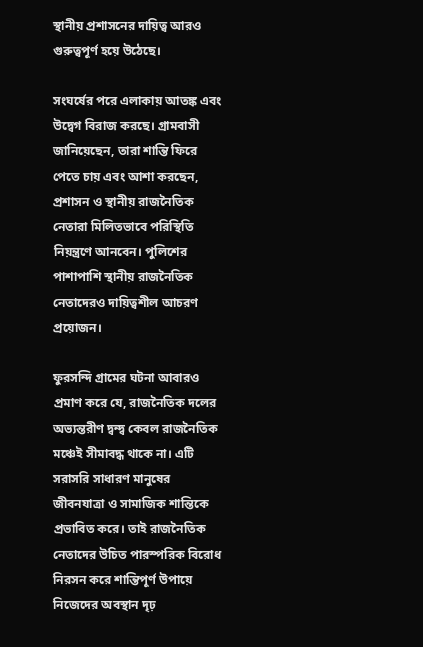স্থানীয় প্রশাসনের দায়িত্ব আরও গুরুত্বপূর্ণ হয়ে উঠেছে।

সংঘর্ষের পরে এলাকায় আতঙ্ক এবং উদ্বেগ বিরাজ করছে। গ্রামবাসী জানিয়েছেন, তারা শান্তি ফিরে পেতে চায় এবং আশা করছেন, প্রশাসন ও স্থানীয় রাজনৈতিক নেতারা মিলিতভাবে পরিস্থিতি নিয়ন্ত্রণে আনবেন। পুলিশের পাশাপাশি স্থানীয় রাজনৈতিক নেতাদেরও দায়িত্বশীল আচরণ প্রয়োজন।

ফুরসন্দি গ্রামের ঘটনা আবারও প্রমাণ করে যে, রাজনৈতিক দলের অভ্যন্তরীণ দ্বন্দ্ব কেবল রাজনৈতিক মঞ্চেই সীমাবদ্ধ থাকে না। এটি সরাসরি সাধারণ মানুষের জীবনযাত্রা ও সামাজিক শান্তিকে প্রভাবিত করে। তাই রাজনৈতিক নেতাদের উচিত পারস্পরিক বিরোধ নিরসন করে শান্তিপূর্ণ উপায়ে নিজেদের অবস্থান দৃঢ়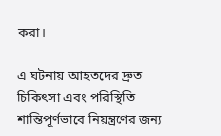করা।

এ ঘটনায় আহতদের দ্রুত চিকিৎসা এবং পরিস্থিতি শান্তিপূর্ণভাবে নিয়ন্ত্রণের জন্য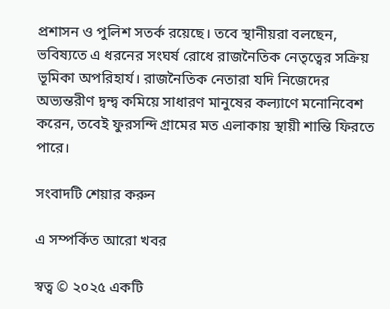প্রশাসন ও পুলিশ সতর্ক রয়েছে। তবে স্থানীয়রা বলছেন, ভবিষ্যতে এ ধরনের সংঘর্ষ রোধে রাজনৈতিক নেতৃত্বের সক্রিয় ভূমিকা অপরিহার্য। রাজনৈতিক নেতারা যদি নিজেদের অভ্যন্তরীণ দ্বন্দ্ব কমিয়ে সাধারণ মানুষের কল্যাণে মনোনিবেশ করেন, তবেই ফুরসন্দি গ্রামের মত এলাকায় স্থায়ী শান্তি ফিরতে পারে।

সংবাদটি শেয়ার করুন

এ সম্পর্কিত আরো খবর

স্বত্ব © ২০২৫ একটি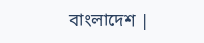বাংলাদেশ |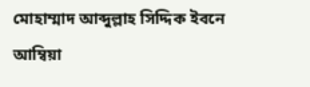মোহাম্মাদ আব্দুল্লাহ সিদ্দিক ইবনে আম্বিয়া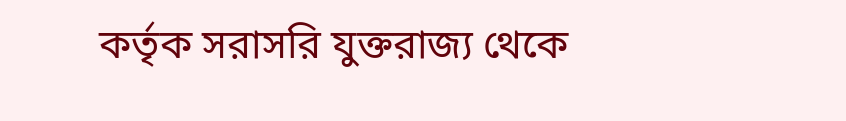কর্তৃক সরাসরি যুক্তরাজ্য থেকে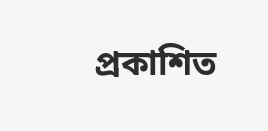প্রকাশিত